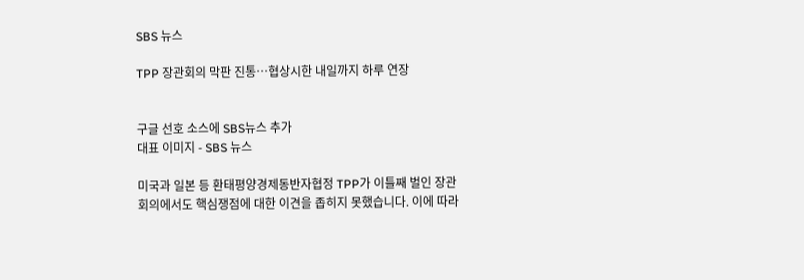SBS 뉴스

TPP 장관회의 막판 진통…협상시한 내일까지 하루 연장


구글 선호 소스에 SBS뉴스 추가
대표 이미지 - SBS 뉴스

미국과 일본 등 환태평양경제동반자협정 TPP가 이틀째 벌인 장관회의에서도 핵심쟁점에 대한 이견을 좁히지 못했습니다. 이에 따라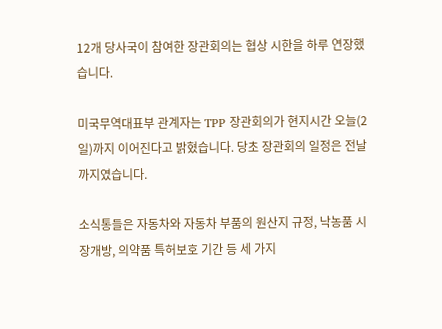12개 당사국이 참여한 장관회의는 협상 시한을 하루 연장했습니다.

미국무역대표부 관계자는 TPP 장관회의가 현지시간 오늘(2일)까지 이어진다고 밝혔습니다. 당초 장관회의 일정은 전날까지였습니다.

소식통들은 자동차와 자동차 부품의 원산지 규정, 낙농품 시장개방, 의약품 특허보호 기간 등 세 가지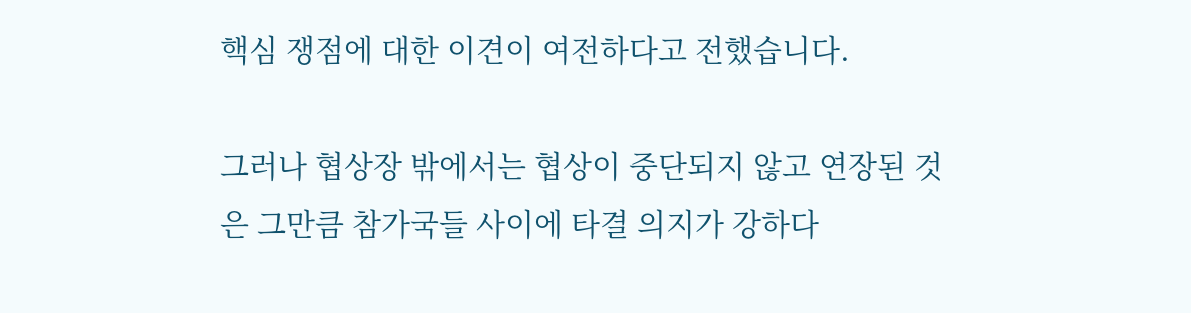핵심 쟁점에 대한 이견이 여전하다고 전했습니다.

그러나 협상장 밖에서는 협상이 중단되지 않고 연장된 것은 그만큼 참가국들 사이에 타결 의지가 강하다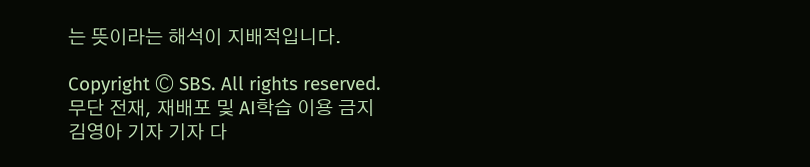는 뜻이라는 해석이 지배적입니다.

Copyright Ⓒ SBS. All rights reserved.
무단 전재, 재배포 및 AI학습 이용 금지
김영아 기자 기자 다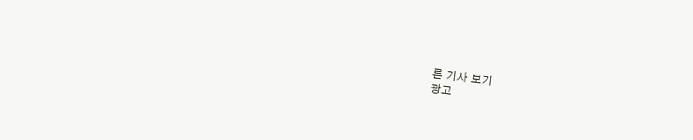른 기사 보기
광고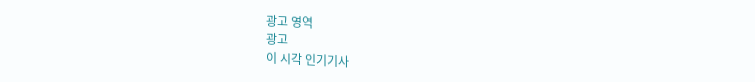광고 영역
광고
이 시각 인기기사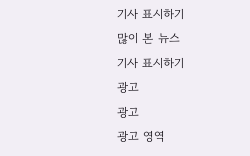기사 표시하기
많이 본 뉴스
기사 표시하기
광고
광고
광고 영역